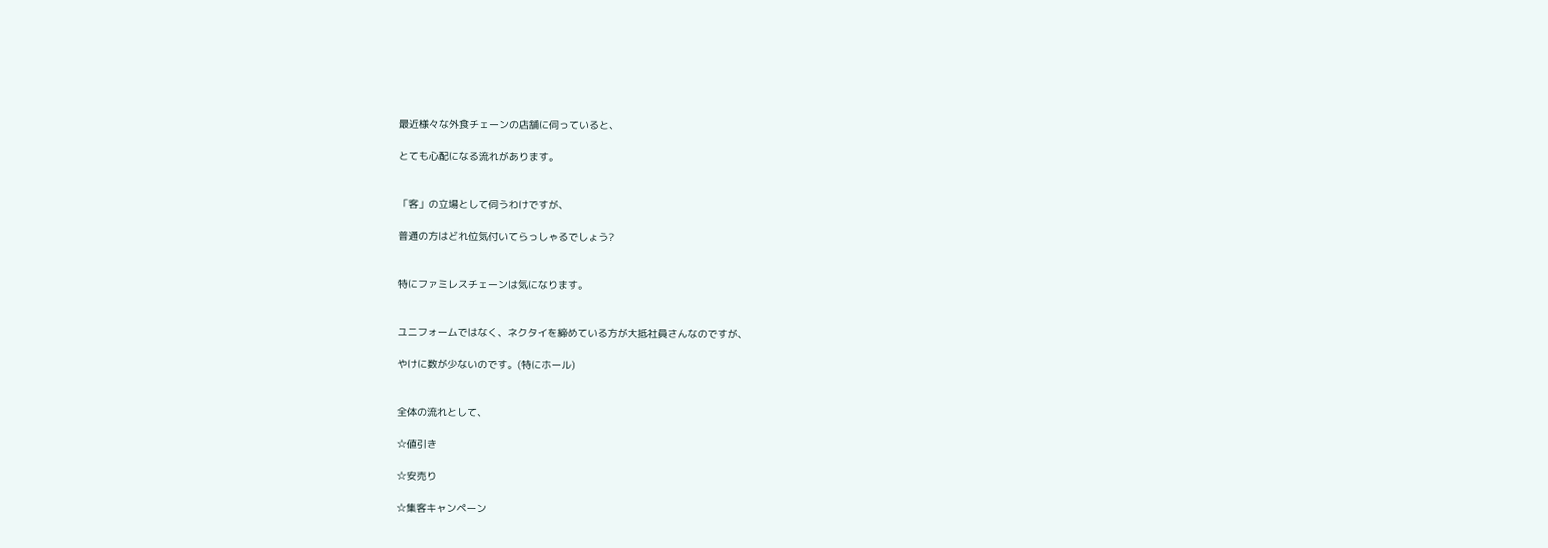最近様々な外食チェーンの店舗に伺っていると、

とても心配になる流れがあります。


「客」の立場として伺うわけですが、

普通の方はどれ位気付いてらっしゃるでしょう?


特にファミレスチェーンは気になります。


ユニフォームではなく、ネクタイを締めている方が大抵社員さんなのですが、

やけに数が少ないのです。(特にホール)


全体の流れとして、

☆値引き

☆安売り

☆集客キャンペーン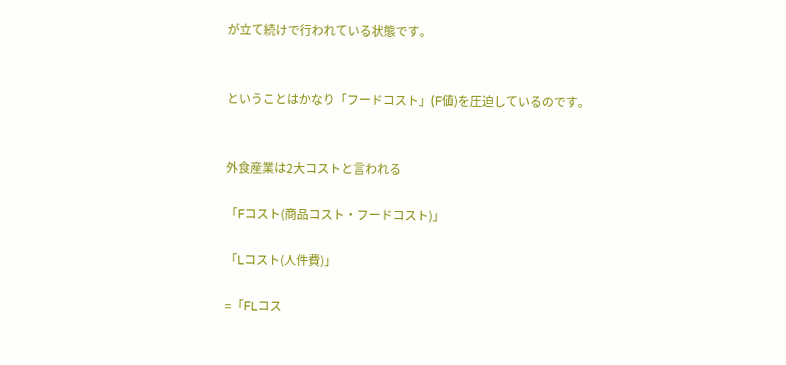が立て続けで行われている状態です。


ということはかなり「フードコスト」(F値)を圧迫しているのです。


外食産業は2大コストと言われる

「Fコスト(商品コスト・フードコスト)」

「Lコスト(人件費)」

=「FLコス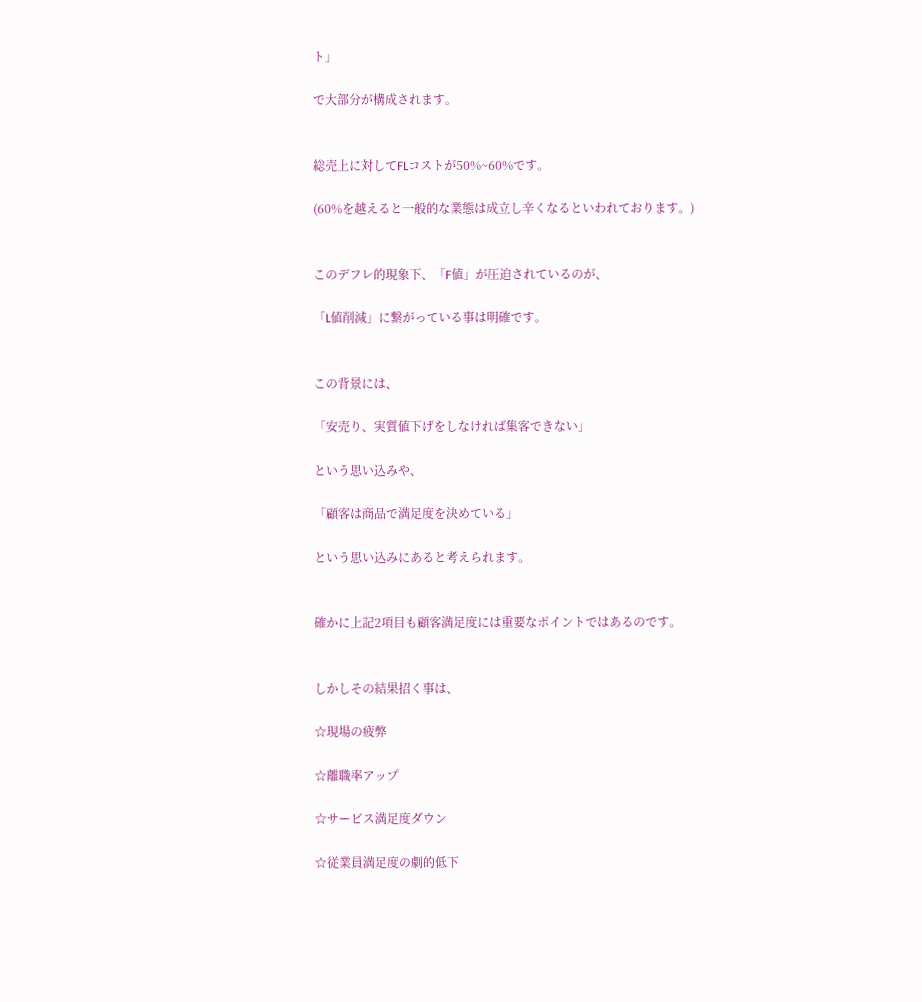ト」

で大部分が構成されます。


総売上に対してFLコストが50%~60%です。

(60%を越えると一般的な業態は成立し辛くなるといわれております。)


このデフレ的現象下、「F値」が圧迫されているのが、

「L値削減」に繋がっている事は明確です。


この背景には、

「安売り、実質値下げをしなければ集客できない」

という思い込みや、

「顧客は商品で満足度を決めている」

という思い込みにあると考えられます。


確かに上記2項目も顧客満足度には重要なポイントではあるのです。


しかしその結果招く事は、

☆現場の疲弊

☆離職率アップ

☆サービス満足度ダウン

☆従業員満足度の劇的低下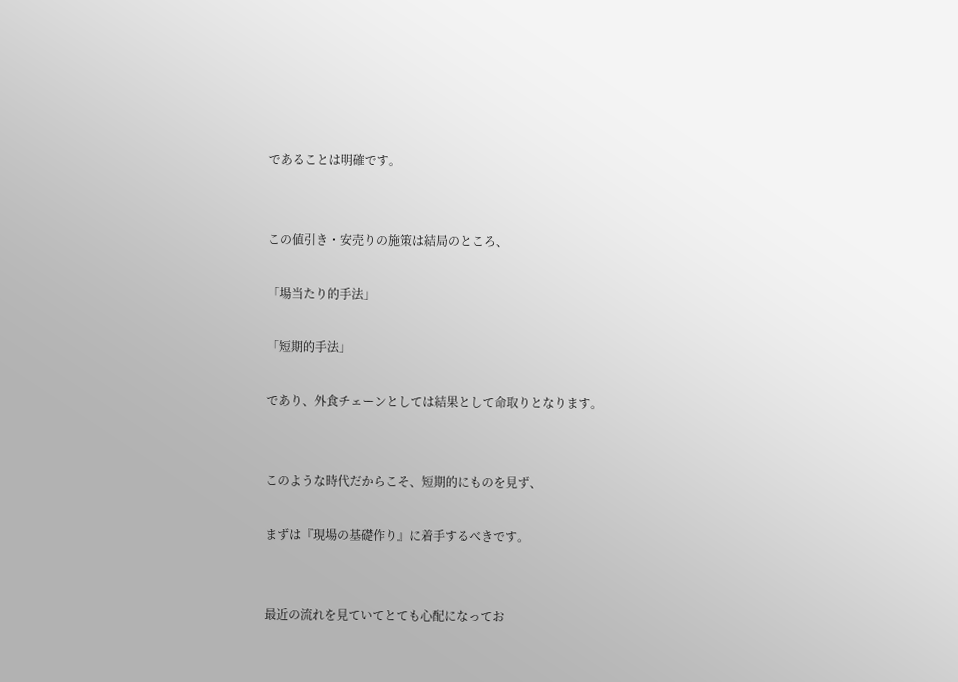であることは明確です。


この値引き・安売りの施策は結局のところ、

「場当たり的手法」

「短期的手法」

であり、外食チェーンとしては結果として命取りとなります。


このような時代だからこそ、短期的にものを見ず、

まずは『現場の基礎作り』に着手するべきです。


最近の流れを見ていてとても心配になってお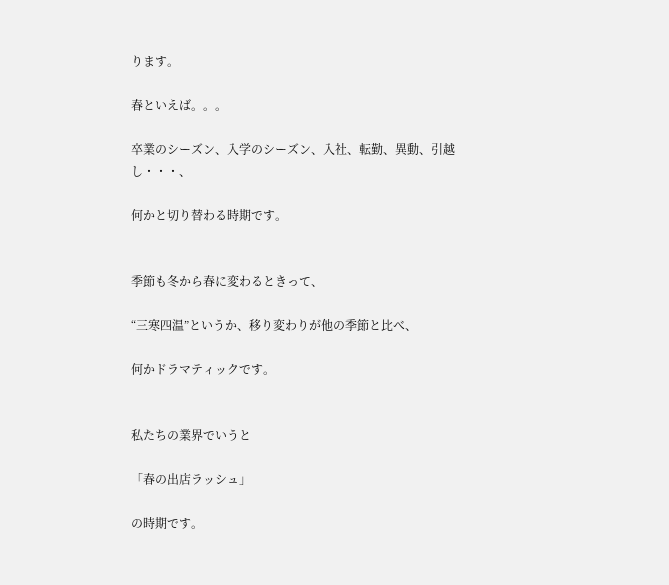ります。

春といえば。。。

卒業のシーズン、入学のシーズン、入社、転勤、異動、引越し・・・、

何かと切り替わる時期です。


季節も冬から春に変わるときって、

“三寒四温”というか、移り変わりが他の季節と比べ、

何かドラマティックです。


私たちの業界でいうと

「春の出店ラッシュ」

の時期です。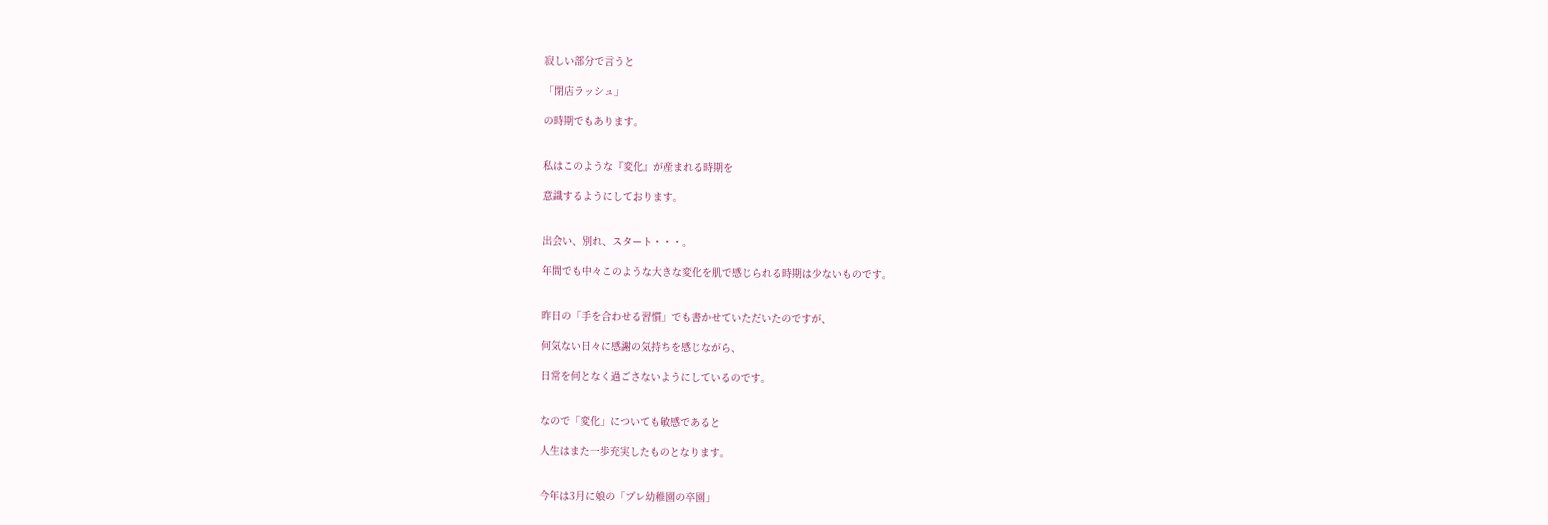寂しい部分で言うと

「閉店ラッシュ」

の時期でもあります。


私はこのような『変化』が産まれる時期を

意識するようにしております。


出会い、別れ、スタート・・・。

年間でも中々このような大きな変化を肌で感じられる時期は少ないものです。


昨日の「手を合わせる習慣」でも書かせていただいたのですが、

何気ない日々に感謝の気持ちを感じながら、

日常を何となく過ごさないようにしているのです。


なので「変化」についても敏感であると

人生はまた一歩充実したものとなります。


今年は3月に娘の「プレ幼稚園の卒園」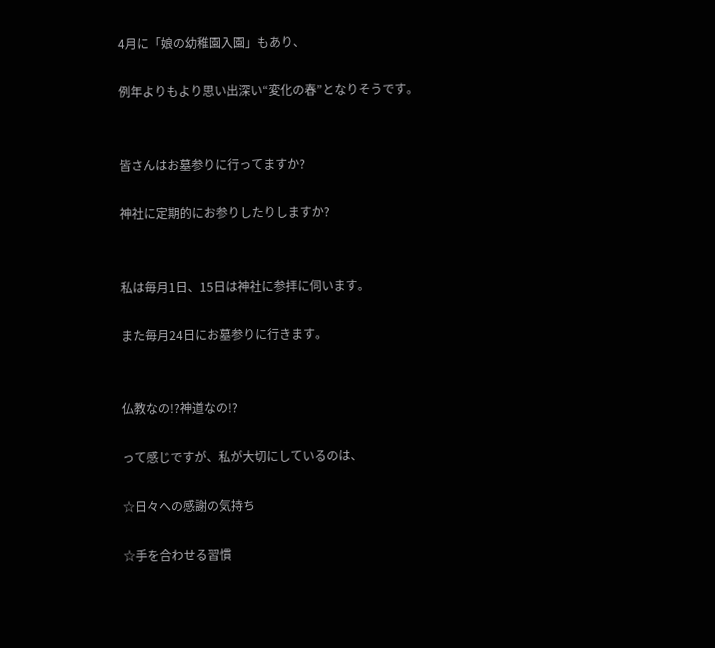4月に「娘の幼稚園入園」もあり、

例年よりもより思い出深い“変化の春”となりそうです。


皆さんはお墓参りに行ってますか?

神社に定期的にお参りしたりしますか?


私は毎月1日、15日は神社に参拝に伺います。

また毎月24日にお墓参りに行きます。


仏教なの!?神道なの!?

って感じですが、私が大切にしているのは、

☆日々への感謝の気持ち

☆手を合わせる習慣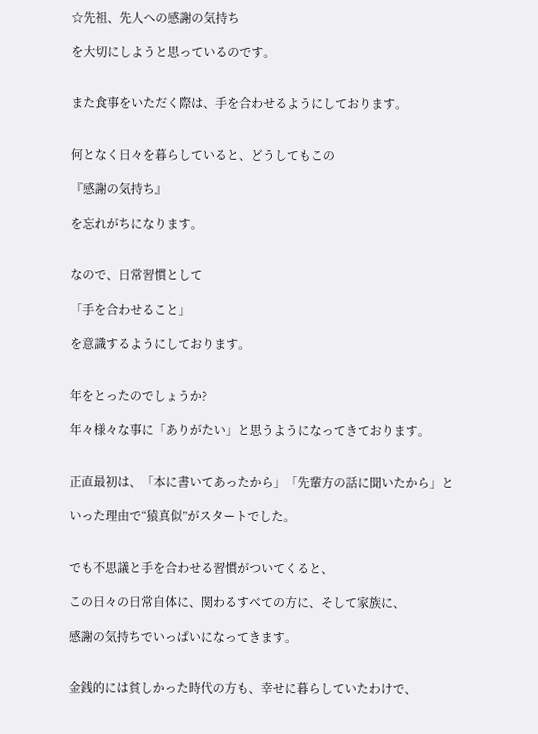☆先祖、先人への感謝の気持ち

を大切にしようと思っているのです。


また食事をいただく際は、手を合わせるようにしております。


何となく日々を暮らしていると、どうしてもこの

『感謝の気持ち』

を忘れがちになります。


なので、日常習慣として

「手を合わせること」

を意識するようにしております。


年をとったのでしょうか?

年々様々な事に「ありがたい」と思うようになってきております。


正直最初は、「本に書いてあったから」「先輩方の話に聞いたから」と

いった理由で“猿真似”がスタートでした。


でも不思議と手を合わせる習慣がついてくると、

この日々の日常自体に、関わるすべての方に、そして家族に、

感謝の気持ちでいっぱいになってきます。


金銭的には貧しかった時代の方も、幸せに暮らしていたわけで、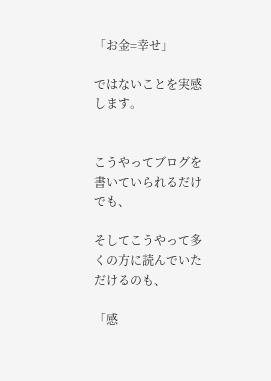「お金=幸せ」

ではないことを実感します。


こうやってブログを書いていられるだけでも、

そしてこうやって多くの方に読んでいただけるのも、

「感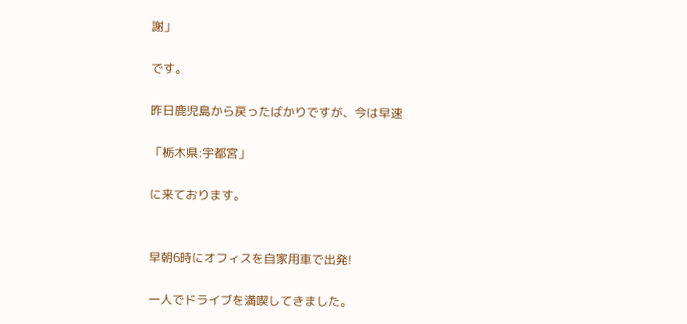謝」

です。

昨日鹿児島から戻ったばかりですが、今は早速

「栃木県:宇都宮」

に来ております。


早朝6時にオフィスを自家用車で出発!

一人でドライブを満喫してきました。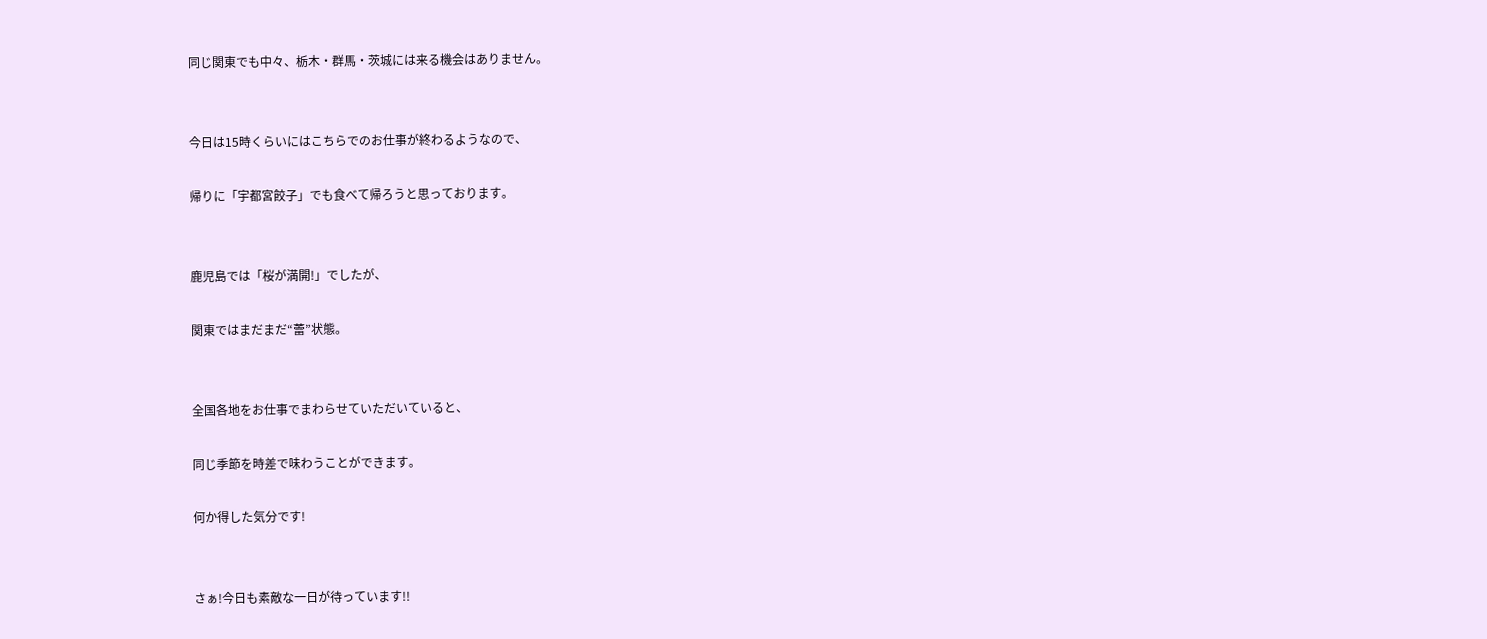同じ関東でも中々、栃木・群馬・茨城には来る機会はありません。


今日は15時くらいにはこちらでのお仕事が終わるようなので、

帰りに「宇都宮餃子」でも食べて帰ろうと思っております。


鹿児島では「桜が満開!」でしたが、

関東ではまだまだ“蕾”状態。


全国各地をお仕事でまわらせていただいていると、

同じ季節を時差で味わうことができます。

何か得した気分です!


さぁ!今日も素敵な一日が待っています!!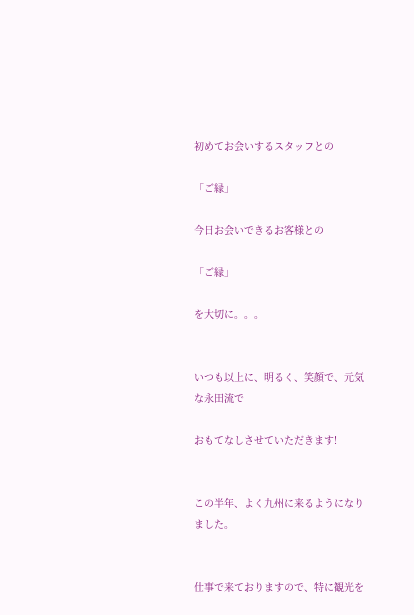初めてお会いするスタッフとの

「ご縁」

今日お会いできるお客様との

「ご縁」

を大切に。。。


いつも以上に、明るく、笑顔で、元気な永田流で

おもてなしさせていただきます!


この半年、よく九州に来るようになりました。


仕事で来ておりますので、特に観光を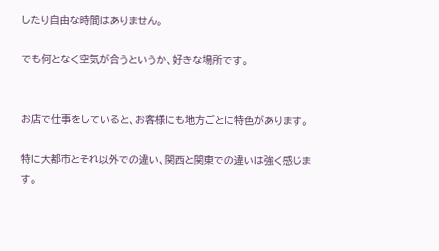したり自由な時間はありません。

でも何となく空気が合うというか、好きな場所です。


お店で仕事をしていると、お客様にも地方ごとに特色があります。

特に大都市とそれ以外での違い、関西と関東での違いは強く感じます。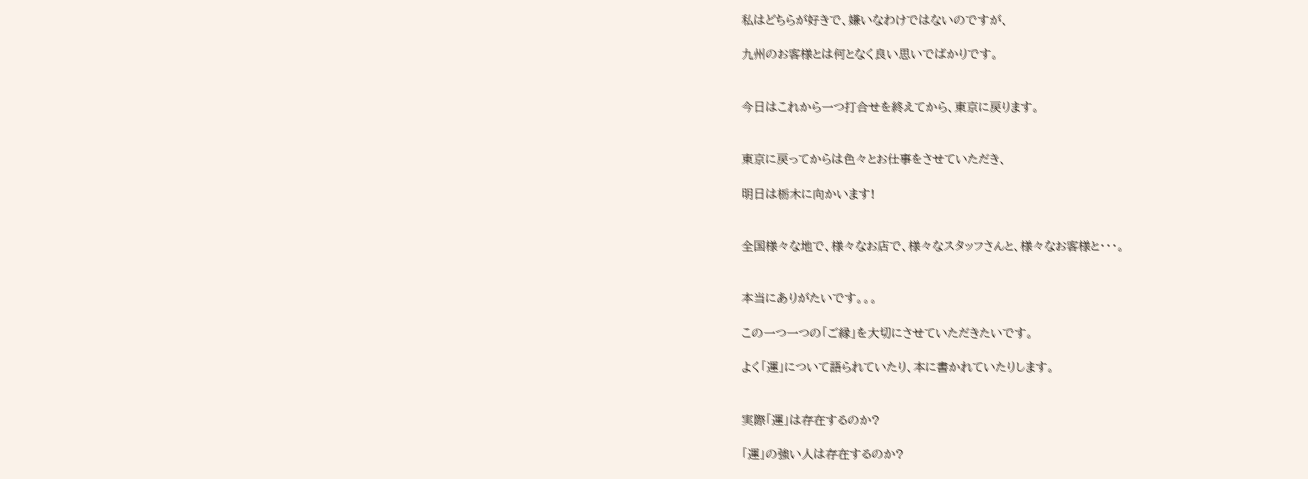私はどちらが好きで、嫌いなわけではないのですが、

九州のお客様とは何となく良い思いでばかりです。


今日はこれから一つ打合せを終えてから、東京に戻ります。


東京に戻ってからは色々とお仕事をさせていただき、

明日は栃木に向かいます!


全国様々な地で、様々なお店で、様々なスタッフさんと、様々なお客様と・・・。


本当にありがたいです。。。

この一つ一つの「ご縁」を大切にさせていただきたいです。

よく「運」について語られていたり、本に書かれていたりします。


実際「運」は存在するのか?

「運」の強い人は存在するのか?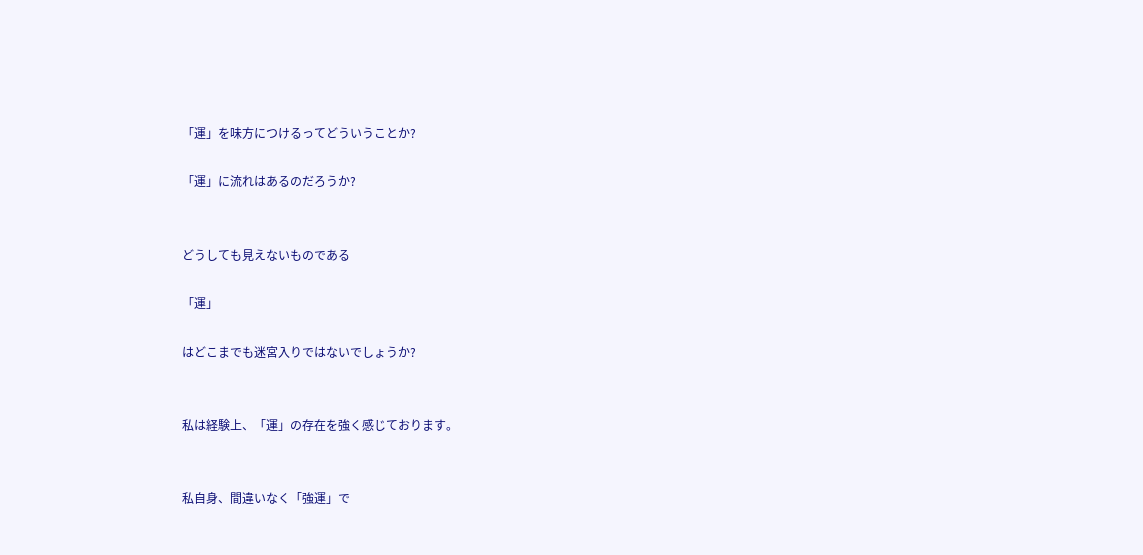「運」を味方につけるってどういうことか?

「運」に流れはあるのだろうか?


どうしても見えないものである

「運」

はどこまでも迷宮入りではないでしょうか?


私は経験上、「運」の存在を強く感じております。


私自身、間違いなく「強運」で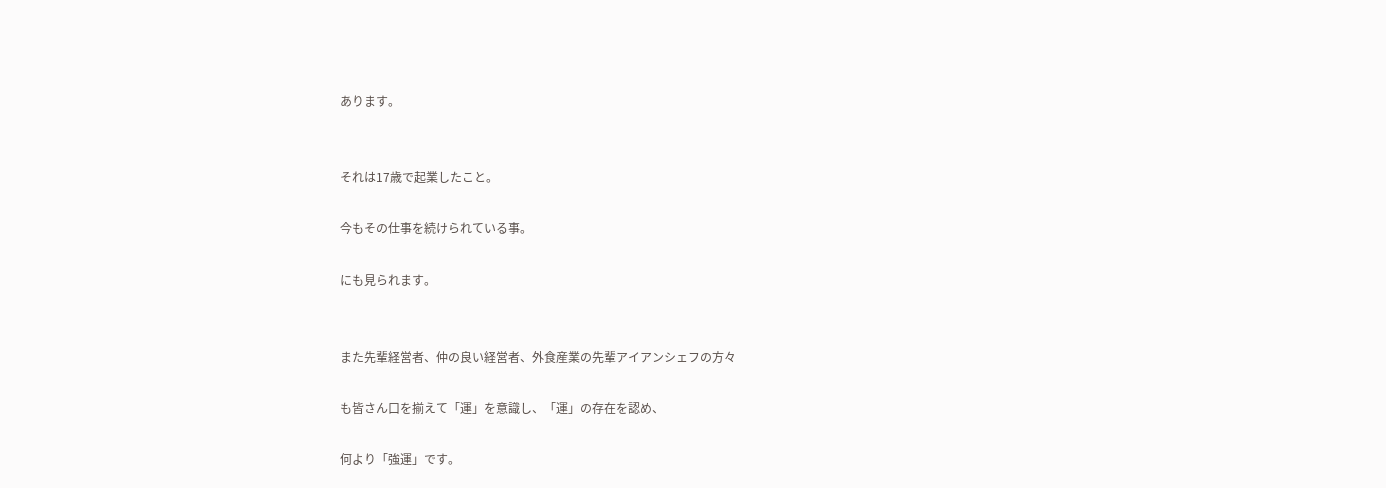あります。


それは17歳で起業したこと。

今もその仕事を続けられている事。

にも見られます。


また先輩経営者、仲の良い経営者、外食産業の先輩アイアンシェフの方々

も皆さん口を揃えて「運」を意識し、「運」の存在を認め、

何より「強運」です。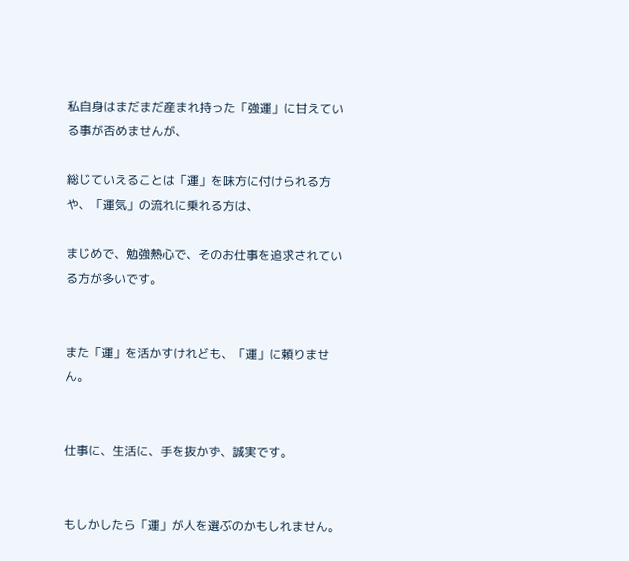私自身はまだまだ産まれ持った「強運」に甘えている事が否めませんが、

総じていえることは「運」を味方に付けられる方や、「運気」の流れに乗れる方は、

まじめで、勉強熱心で、そのお仕事を追求されている方が多いです。


また「運」を活かすけれども、「運」に頼りません。


仕事に、生活に、手を抜かず、誠実です。


もしかしたら「運」が人を選ぶのかもしれません。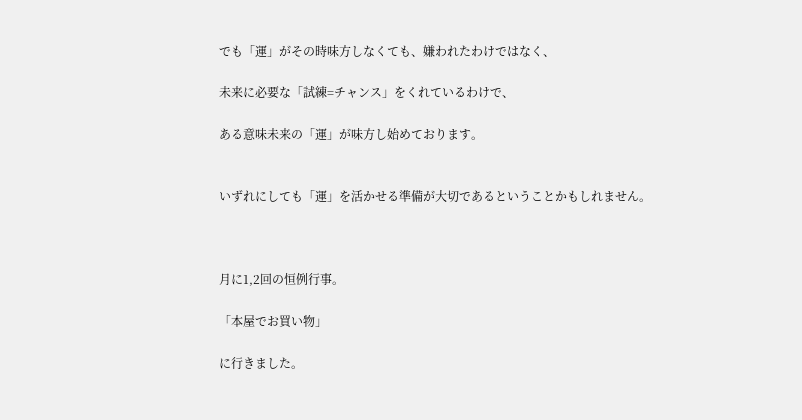でも「運」がその時味方しなくても、嫌われたわけではなく、

未来に必要な「試練=チャンス」をくれているわけで、

ある意味未来の「運」が味方し始めております。


いずれにしても「運」を活かせる準備が大切であるということかもしれません。



月に1,2回の恒例行事。

「本屋でお買い物」

に行きました。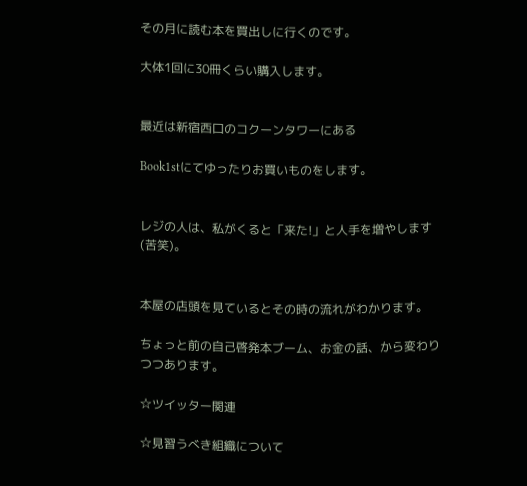その月に読む本を買出しに行くのです。

大体1回に30冊くらい購入します。


最近は新宿西口のコクーンタワーにある

Book1stにてゆったりお買いものをします。


レジの人は、私がくると「来た!」と人手を増やします(苦笑)。


本屋の店頭を見ているとその時の流れがわかります。

ちょっと前の自己啓発本ブーム、お金の話、から変わりつつあります。

☆ツイッター関連

☆見習うべき組織について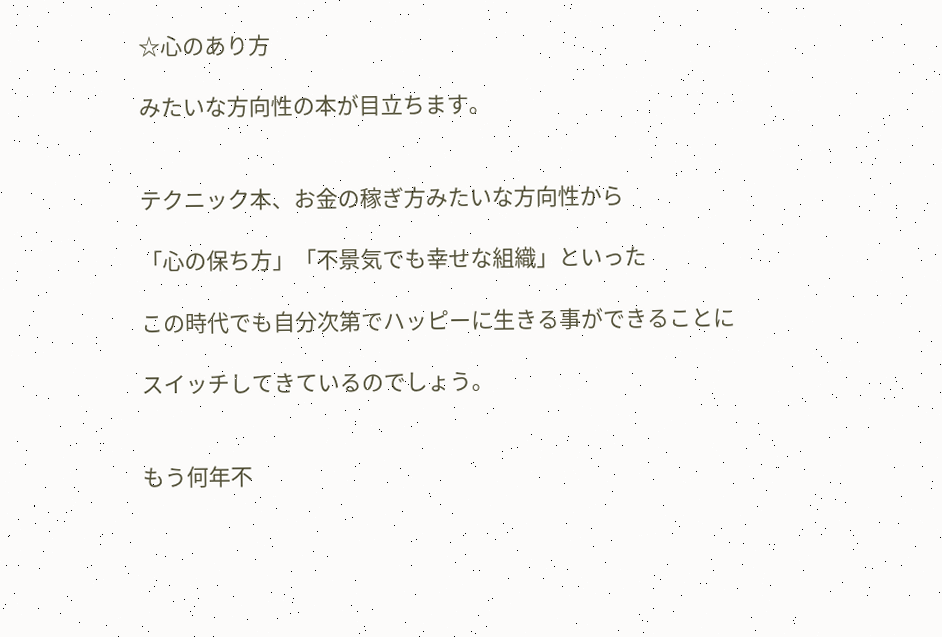☆心のあり方

みたいな方向性の本が目立ちます。


テクニック本、お金の稼ぎ方みたいな方向性から

「心の保ち方」「不景気でも幸せな組織」といった

この時代でも自分次第でハッピーに生きる事ができることに

スイッチしてきているのでしょう。


もう何年不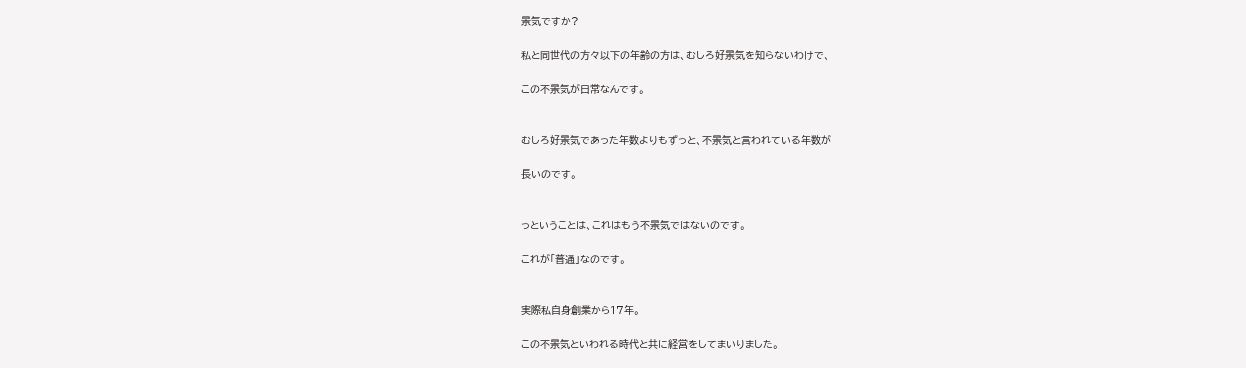景気ですか?

私と同世代の方々以下の年齢の方は、むしろ好景気を知らないわけで、

この不景気が日常なんです。


むしろ好景気であった年数よりもずっと、不景気と言われている年数が

長いのです。


っということは、これはもう不景気ではないのです。

これが「普通」なのです。


実際私自身創業から17年。

この不景気といわれる時代と共に経営をしてまいりました。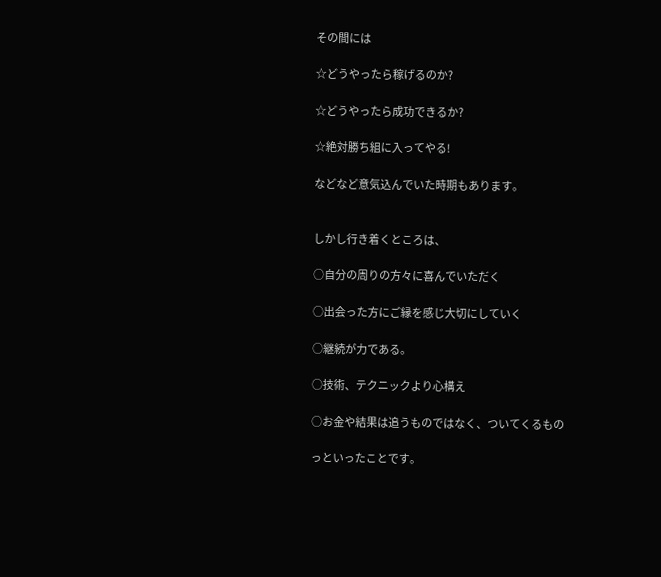その間には

☆どうやったら稼げるのか?

☆どうやったら成功できるか?

☆絶対勝ち組に入ってやる!

などなど意気込んでいた時期もあります。


しかし行き着くところは、

○自分の周りの方々に喜んでいただく

○出会った方にご縁を感じ大切にしていく

○継続が力である。

○技術、テクニックより心構え

○お金や結果は追うものではなく、ついてくるもの

っといったことです。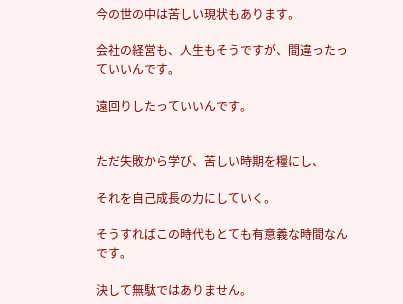今の世の中は苦しい現状もあります。

会社の経営も、人生もそうですが、間違ったっていいんです。

遠回りしたっていいんです。


ただ失敗から学び、苦しい時期を糧にし、

それを自己成長の力にしていく。

そうすればこの時代もとても有意義な時間なんです。

決して無駄ではありません。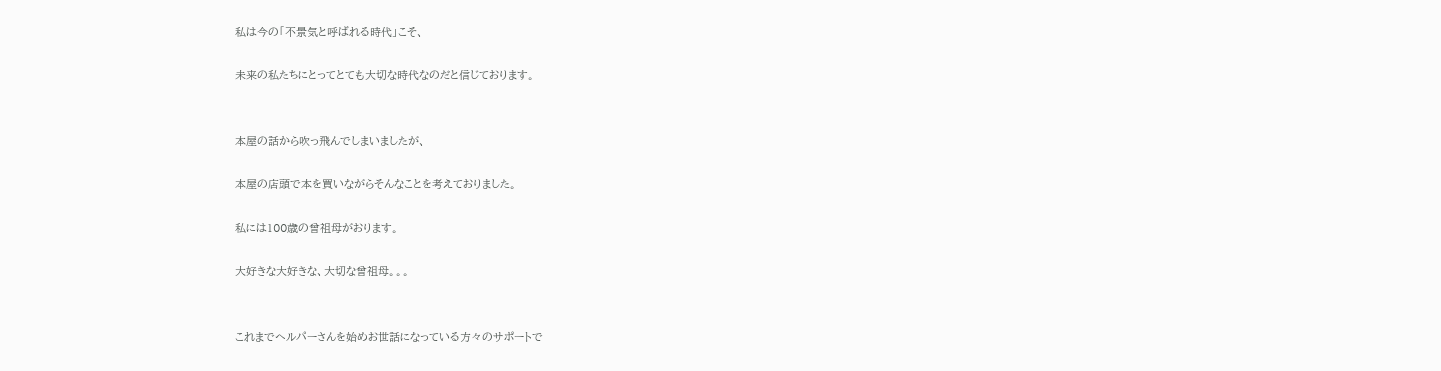私は今の「不景気と呼ばれる時代」こそ、

未来の私たちにとってとても大切な時代なのだと信じております。


本屋の話から吹っ飛んでしまいましたが、

本屋の店頭で本を買いながらそんなことを考えておりました。

私には100歳の曾祖母がおります。

大好きな大好きな、大切な曾祖母。。。


これまでヘルパーさんを始めお世話になっている方々のサポートで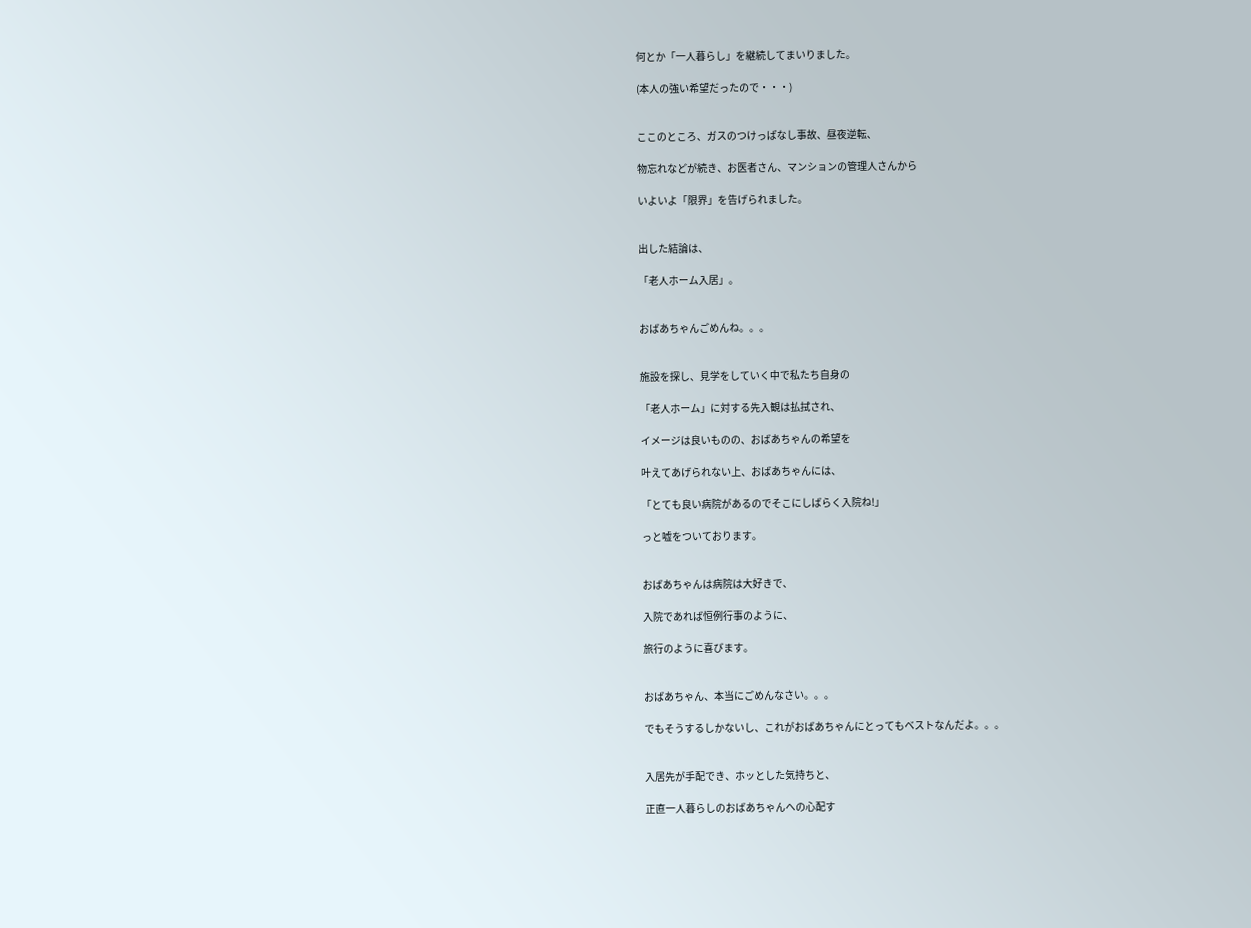何とか「一人暮らし」を継続してまいりました。

(本人の強い希望だったので・・・)


ここのところ、ガスのつけっぱなし事故、昼夜逆転、

物忘れなどが続き、お医者さん、マンションの管理人さんから

いよいよ「限界」を告げられました。


出した結論は、

「老人ホーム入居」。


おばあちゃんごめんね。。。


施設を探し、見学をしていく中で私たち自身の

「老人ホーム」に対する先入観は払拭され、

イメージは良いものの、おばあちゃんの希望を

叶えてあげられない上、おばあちゃんには、

「とても良い病院があるのでそこにしばらく入院ね!」

っと嘘をついております。


おばあちゃんは病院は大好きで、

入院であれば恒例行事のように、

旅行のように喜びます。


おばあちゃん、本当にごめんなさい。。。

でもそうするしかないし、これがおばあちゃんにとってもベストなんだよ。。。


入居先が手配でき、ホッとした気持ちと、

正直一人暮らしのおばあちゃんへの心配す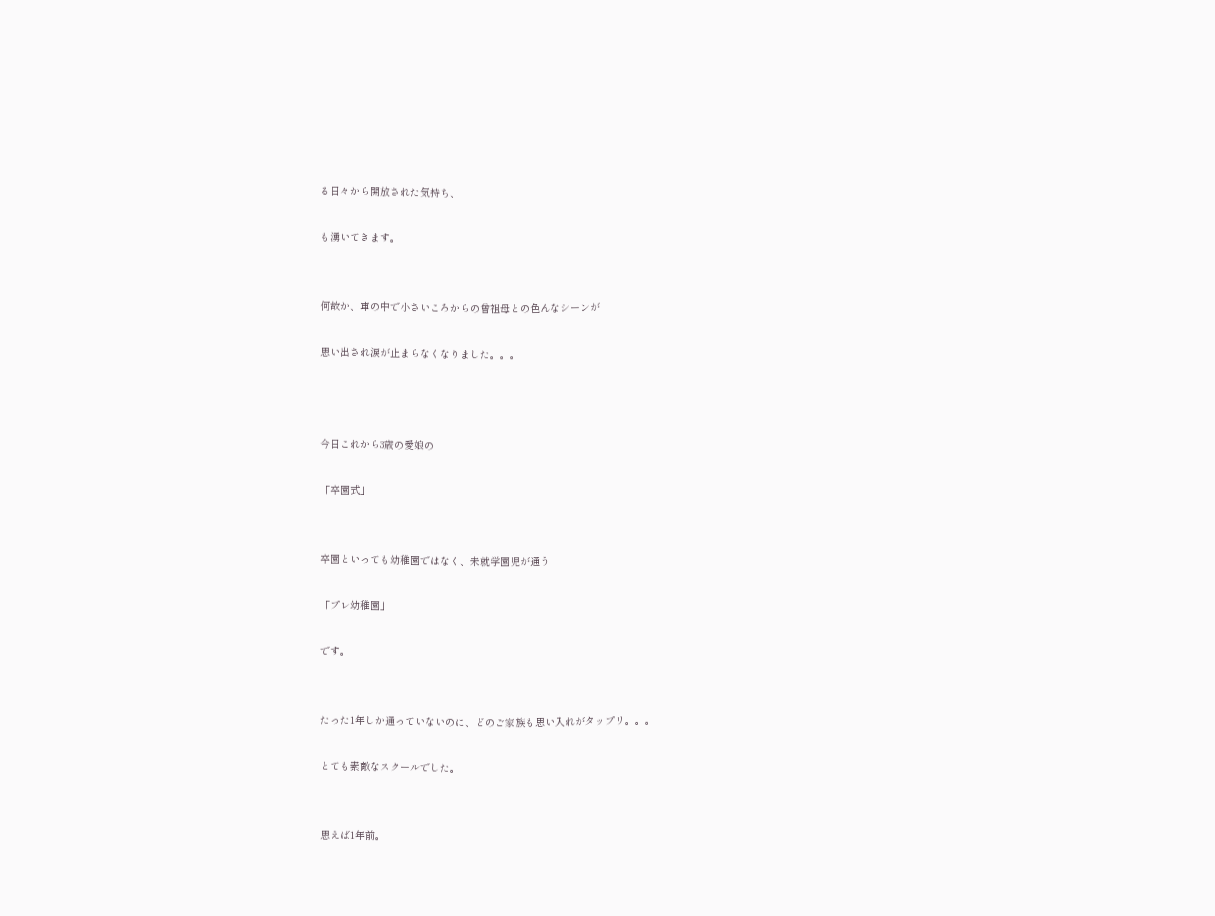る日々から開放された気持ち、

も湧いてきます。


何故か、車の中で小さいころからの曾祖母との色んなシーンが

思い出され涙が止まらなくなりました。。。



今日これから3歳の愛娘の

「卒園式」


卒園といっても幼稚園ではなく、未就学園児が通う

「プレ幼稚園」

です。


たった1年しか通っていないのに、どのご家族も思い入れがタップリ。。。

とても素敵なスクールでした。


思えば1年前。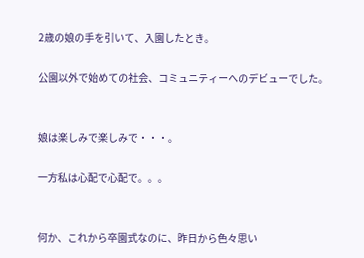2歳の娘の手を引いて、入園したとき。

公園以外で始めての社会、コミュニティーへのデビューでした。


娘は楽しみで楽しみで・・・。

一方私は心配で心配で。。。


何か、これから卒園式なのに、昨日から色々思い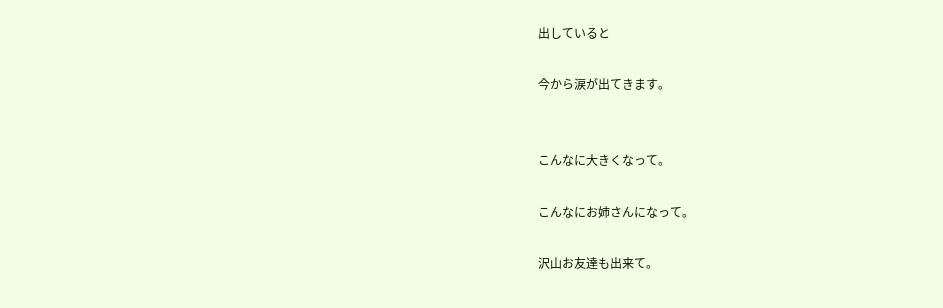出していると

今から涙が出てきます。


こんなに大きくなって。

こんなにお姉さんになって。

沢山お友達も出来て。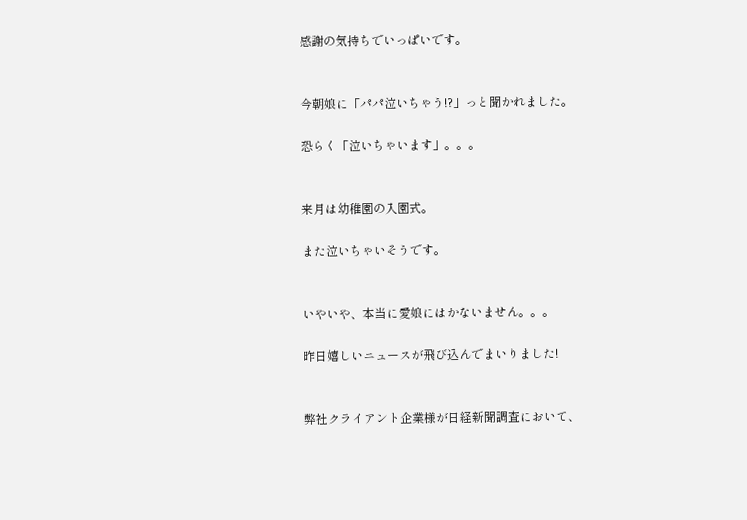感謝の気持ちでいっぱいです。


今朝娘に「パパ泣いちゃう!?」っと聞かれました。

恐らく「泣いちゃいます」。。。


来月は幼稚園の入園式。

また泣いちゃいそうです。


いやいや、本当に愛娘にはかないません。。。

昨日嬉しいニュースが飛び込んでまいりました!


弊社クライアント企業様が日経新聞調査において、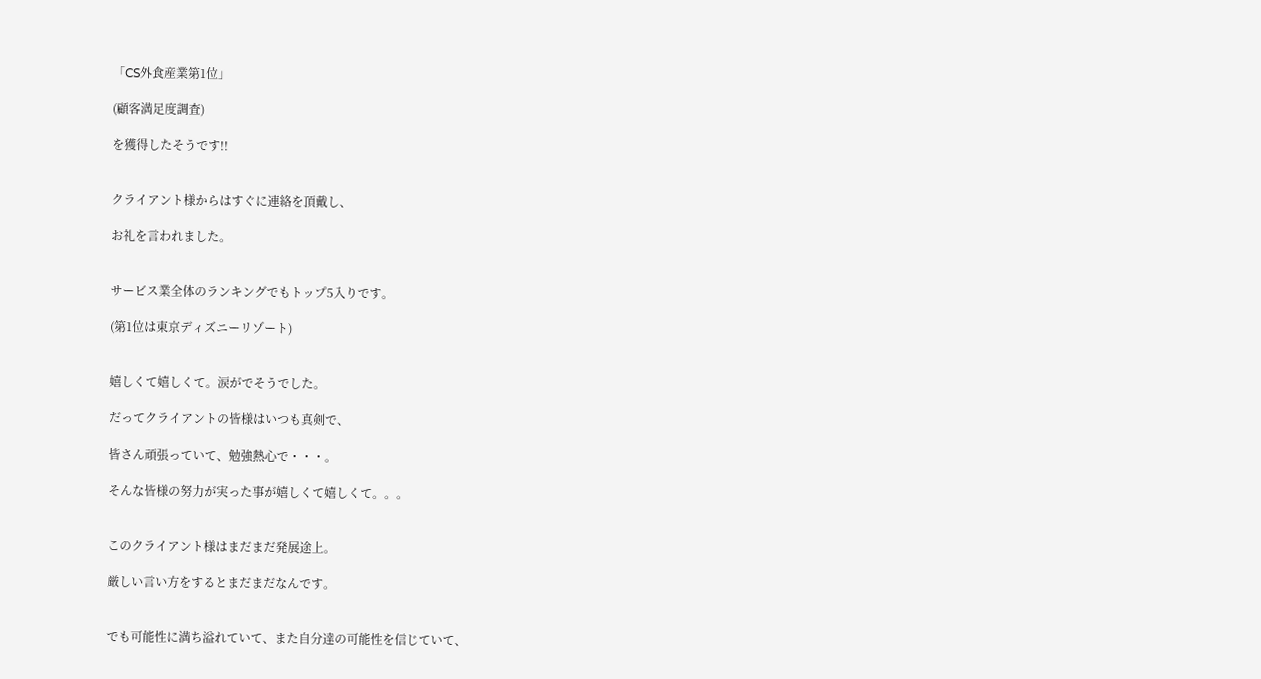「CS外食産業第1位」

(顧客満足度調査)

を獲得したそうです!!


クライアント様からはすぐに連絡を頂戴し、

お礼を言われました。


サービス業全体のランキングでもトップ5入りです。

(第1位は東京ディズニーリゾート)


嬉しくて嬉しくて。涙がでそうでした。

だってクライアントの皆様はいつも真剣で、

皆さん頑張っていて、勉強熱心で・・・。

そんな皆様の努力が実った事が嬉しくて嬉しくて。。。


このクライアント様はまだまだ発展途上。

厳しい言い方をするとまだまだなんです。


でも可能性に満ち溢れていて、また自分達の可能性を信じていて、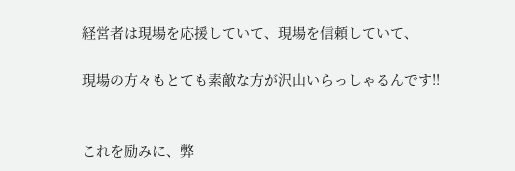経営者は現場を応援していて、現場を信頼していて、

現場の方々もとても素敵な方が沢山いらっしゃるんです!!


これを励みに、弊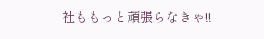社ももっと頑張らなきゃ!!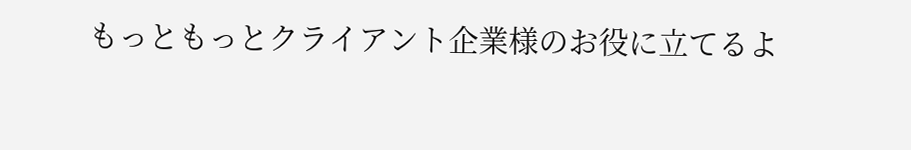もっともっとクライアント企業様のお役に立てるよ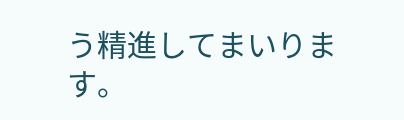う精進してまいります。